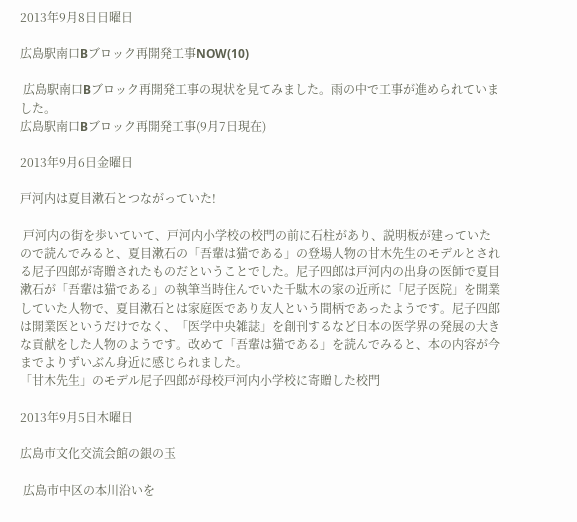2013年9月8日日曜日

広島駅南口Bブロック再開発工事NOW(10)

 広島駅南口Bブロック再開発工事の現状を見てみました。雨の中で工事が進められていました。
広島駅南口Bブロック再開発工事(9月7日現在)

2013年9月6日金曜日

戸河内は夏目漱石とつながっていた!

 戸河内の街を歩いていて、戸河内小学校の校門の前に石柱があり、説明板が建っていたので読んでみると、夏目漱石の「吾輩は猫である」の登場人物の甘木先生のモデルとされる尼子四郎が寄贈されたものだということでした。尼子四郎は戸河内の出身の医師で夏目漱石が「吾輩は猫である」の執筆当時住んでいた千駄木の家の近所に「尼子医院」を開業していた人物で、夏目漱石とは家庭医であり友人という間柄であったようです。尼子四郎は開業医というだけでなく、「医学中央雑誌」を創刊するなど日本の医学界の発展の大きな貢献をした人物のようです。改めて「吾輩は猫である」を読んでみると、本の内容が今までよりずいぶん身近に感じられました。
「甘木先生」のモデル尼子四郎が母校戸河内小学校に寄贈した校門

2013年9月5日木曜日

広島市文化交流会館の銀の玉

 広島市中区の本川沿いを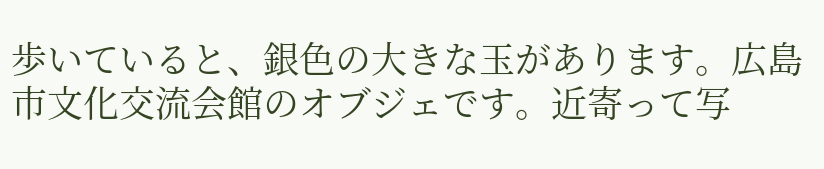歩いていると、銀色の大きな玉があります。広島市文化交流会館のオブジェです。近寄って写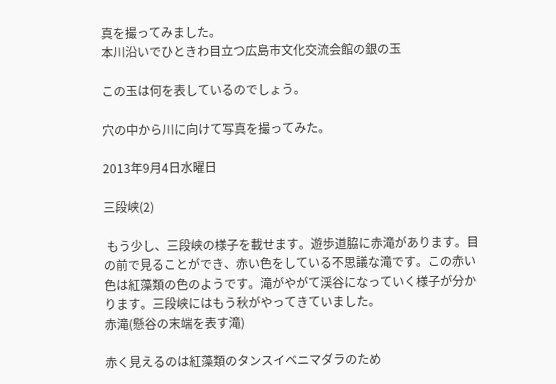真を撮ってみました。
本川沿いでひときわ目立つ広島市文化交流会館の銀の玉

この玉は何を表しているのでしょう。

穴の中から川に向けて写真を撮ってみた。

2013年9月4日水曜日

三段峡(2)

 もう少し、三段峡の様子を載せます。遊歩道脇に赤滝があります。目の前で見ることができ、赤い色をしている不思議な滝です。この赤い色は紅藻類の色のようです。滝がやがて渓谷になっていく様子が分かります。三段峡にはもう秋がやってきていました。
赤滝(懸谷の末端を表す滝)

赤く見えるのは紅藻類のタンスイベニマダラのため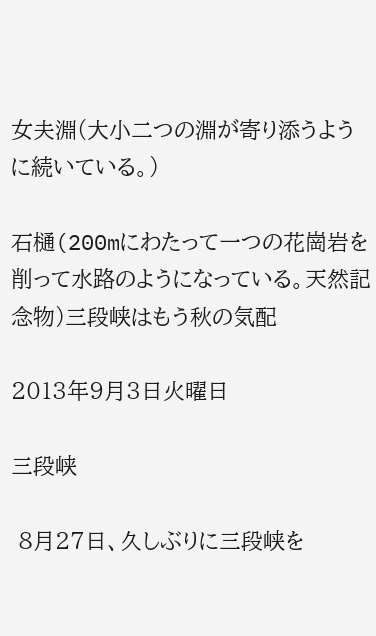女夫淵(大小二つの淵が寄り添うように続いている。)

石樋(200mにわたって一つの花崗岩を削って水路のようになっている。天然記念物)三段峡はもう秋の気配

2013年9月3日火曜日

三段峡

 8月27日、久しぶりに三段峡を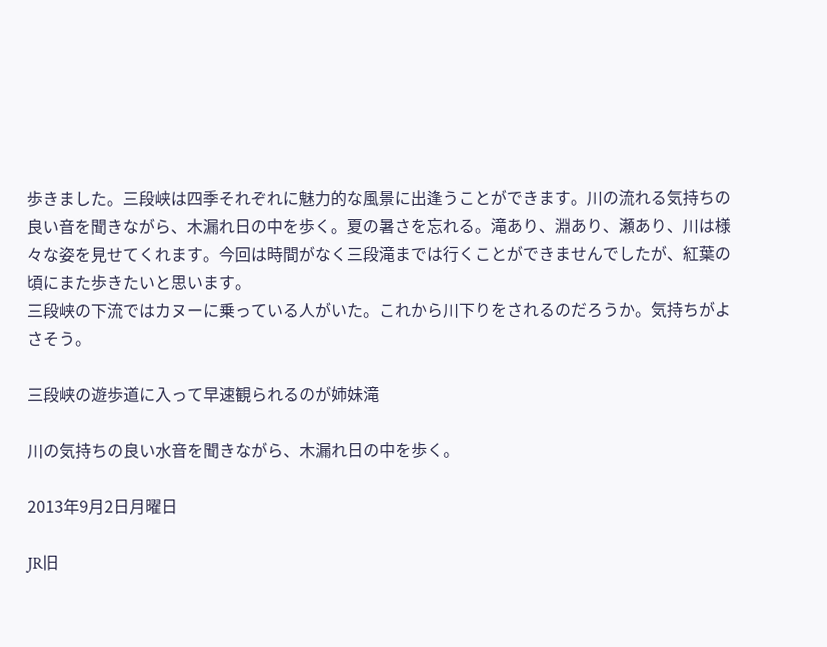歩きました。三段峡は四季それぞれに魅力的な風景に出逢うことができます。川の流れる気持ちの良い音を聞きながら、木漏れ日の中を歩く。夏の暑さを忘れる。滝あり、淵あり、瀬あり、川は様々な姿を見せてくれます。今回は時間がなく三段滝までは行くことができませんでしたが、紅葉の頃にまた歩きたいと思います。
三段峡の下流ではカヌーに乗っている人がいた。これから川下りをされるのだろうか。気持ちがよさそう。

三段峡の遊歩道に入って早速観られるのが姉妹滝

川の気持ちの良い水音を聞きながら、木漏れ日の中を歩く。

2013年9月2日月曜日

JR旧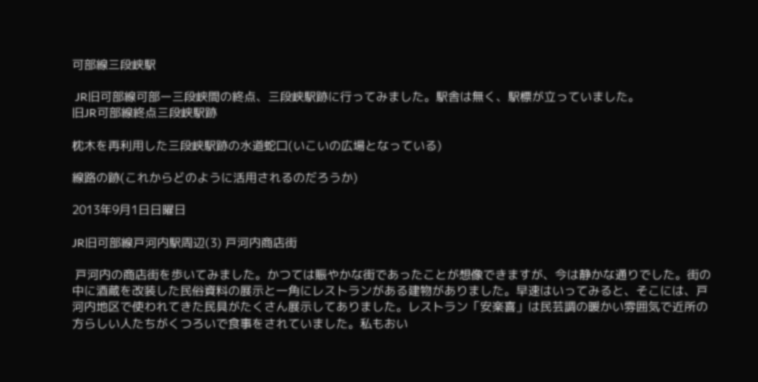可部線三段峡駅

 JR旧可部線可部ー三段峡間の終点、三段峡駅跡に行ってみました。駅舎は無く、駅標が立っていました。
旧JR可部線終点三段峡駅跡

枕木を再利用した三段峡駅跡の水道蛇口(いこいの広場となっている)

線路の跡(これからどのように活用されるのだろうか)

2013年9月1日日曜日

JR旧可部線戸河内駅周辺(3) 戸河内商店街

 戸河内の商店街を歩いてみました。かつては賑やかな街であったことが想像できますが、今は静かな通りでした。街の中に酒蔵を改装した民俗資料の展示と一角にレストランがある建物がありました。早速はいってみると、そこには、戸河内地区で使われてきた民具がたくさん展示してありました。レストラン「安楽喜」は民芸調の暖かい雰囲気で近所の方らしい人たちがくつろいで食事をされていました。私もおい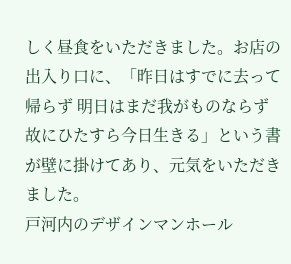しく昼食をいただきました。お店の出入り口に、「昨日はすでに去って帰らず 明日はまだ我がものならず 故にひたすら今日生きる」という書が壁に掛けてあり、元気をいただきました。
戸河内のデザインマンホール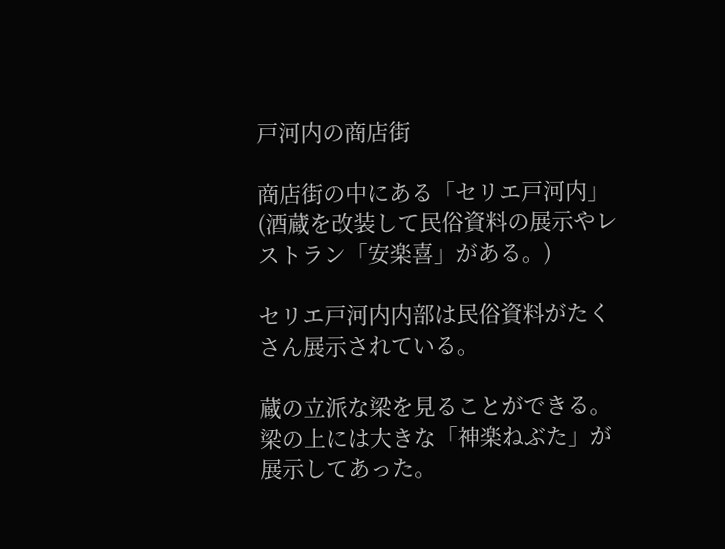戸河内の商店街

商店街の中にある「セリエ戸河内」(酒蔵を改装して民俗資料の展示やレストラン「安楽喜」がある。)

セリエ戸河内内部は民俗資料がたくさん展示されている。

蔵の立派な梁を見ることができる。梁の上には大きな「神楽ねぶた」が展示してあった。